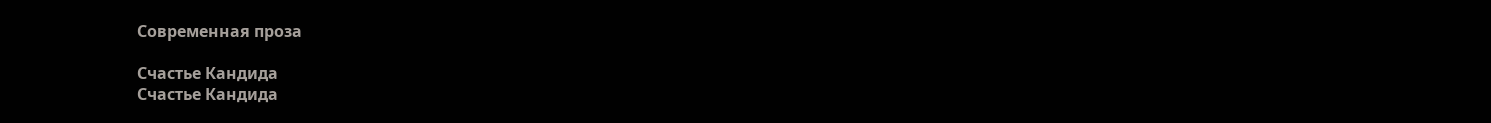Современная проза

Счастье Кандида
Счастье Кандида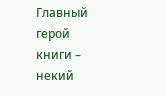Главный герой книги – некий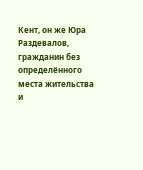Кент, он же Юра Раздевалов, гражданин без определённого места жительства и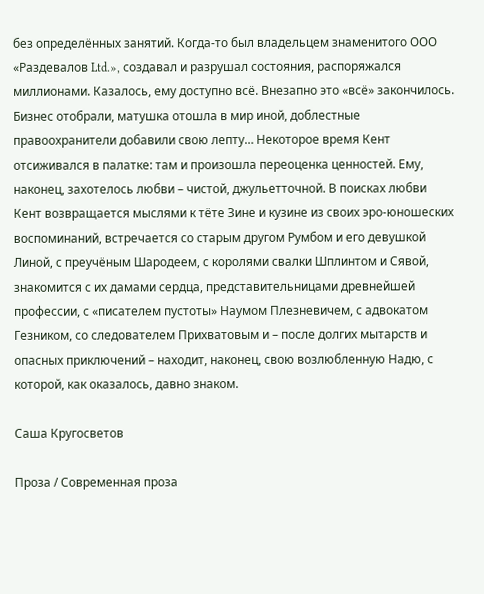без определённых занятий. Когда-то был владельцем знаменитого ООО «Раздевалов Ltd.», создавал и разрушал состояния, распоряжался миллионами. Казалось, ему доступно всё. Внезапно это «всё» закончилось. Бизнес отобрали, матушка отошла в мир иной, доблестные правоохранители добавили свою лепту… Некоторое время Кент отсиживался в палатке: там и произошла переоценка ценностей. Ему, наконец, захотелось любви – чистой, джульетточной. В поисках любви Кент возвращается мыслями к тёте Зине и кузине из своих эро-юношеских воспоминаний, встречается со старым другом Румбом и его девушкой Линой, с преучёным Шародеем, с королями свалки Шплинтом и Сявой, знакомится с их дамами сердца, представительницами древнейшей профессии, с «писателем пустоты» Наумом Плезневичем, с адвокатом Гезником, со следователем Прихватовым и – после долгих мытарств и опасных приключений – находит, наконец, свою возлюбленную Надю, с которой, как оказалось, давно знаком.

Саша Кругосветов

Проза / Современная проза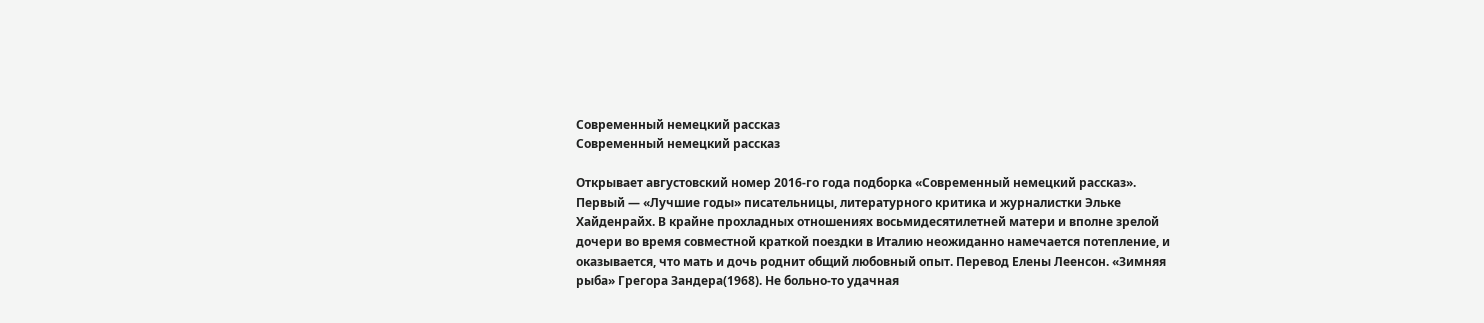Современный немецкий рассказ
Современный немецкий рассказ

Открывает августовский номер 2016-го года подборка «Современный немецкий рассказ». Первый — «Лучшие годы» писательницы, литературного критика и журналистки Эльке Хайденрайх. В крайне прохладных отношениях восьмидесятилетней матери и вполне зрелой дочери во время совместной краткой поездки в Италию неожиданно намечается потепление, и оказывается, что мать и дочь роднит общий любовный опыт. Перевод Елены Леенсон. «Зимняя рыба» Грегора Зандера(1968). Не больно-то удачная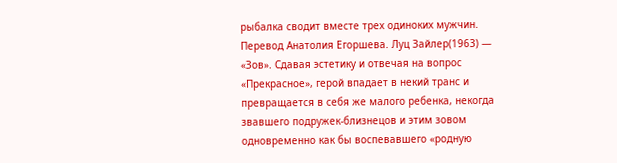рыбалка сводит вместе трех одиноких мужчин. Перевод Анатолия Егоршева. Луц Зайлер(1963) — «Зов». Сдавая эстетику и отвечая на вопрос «Прекрасное», герой впадает в некий транс и превращается в себя же малого ребенка, некогда звавшего подружек-близнецов и этим зовом одновременно как бы воспевавшего «родную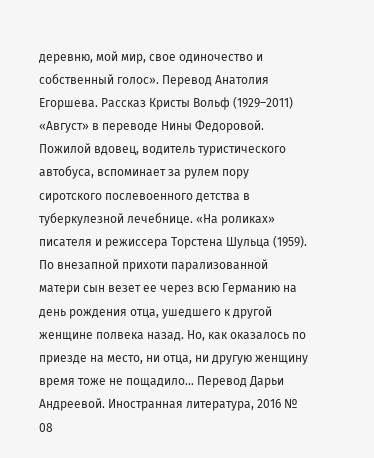деревню, мой мир, свое одиночество и собственный голос». Перевод Анатолия Егоршева. Рассказ Кристы Вольф (1929–2011) «Август» в переводе Нины Федоровой. Пожилой вдовец, водитель туристического автобуса, вспоминает за рулем пору сиротского послевоенного детства в туберкулезной лечебнице. «На роликах» писателя и режиссера Торстена Шульца (1959). По внезапной прихоти парализованной матери сын везет ее через всю Германию на день рождения отца, ушедшего к другой женщине полвека назад. Но, как оказалось по приезде на место, ни отца, ни другую женщину время тоже не пощадило… Перевод Дарьи Андреевой. Иностранная литература, 2016 № 08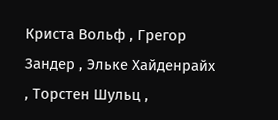Криста Вольф , Грегор Зандер , Эльке Хайденрайх , Торстен Шульц ,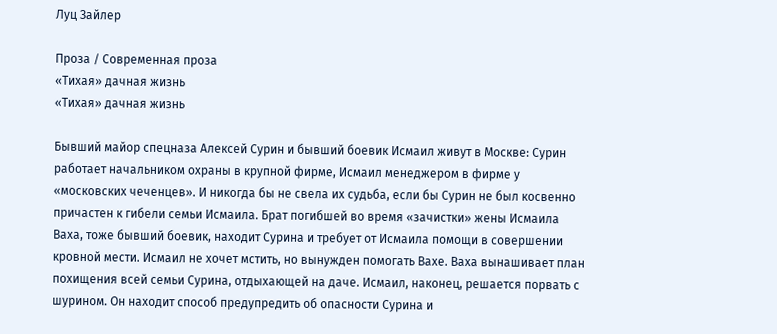Луц Зайлер

Проза / Современная проза
«Тихая» дачная жизнь
«Тихая» дачная жизнь

Бывший майор спецназа Алексей Сурин и бывший боевик Исмаил живут в Москве: Сурин работает начальником охраны в крупной фирме, Исмаил менеджером в фирме у «московских чеченцев». И никогда бы не свела их судьба, если бы Сурин не был косвенно причастен к гибели семьи Исмаила. Брат погибшей во время «зачистки» жены Исмаила Ваха, тоже бывший боевик, находит Сурина и требует от Исмаила помощи в совершении кровной мести. Исмаил не хочет мстить, но вынужден помогать Вахе. Ваха вынашивает план похищения всей семьи Сурина, отдыхающей на даче. Исмаил, наконец, решается порвать с шурином. Он находит способ предупредить об опасности Сурина и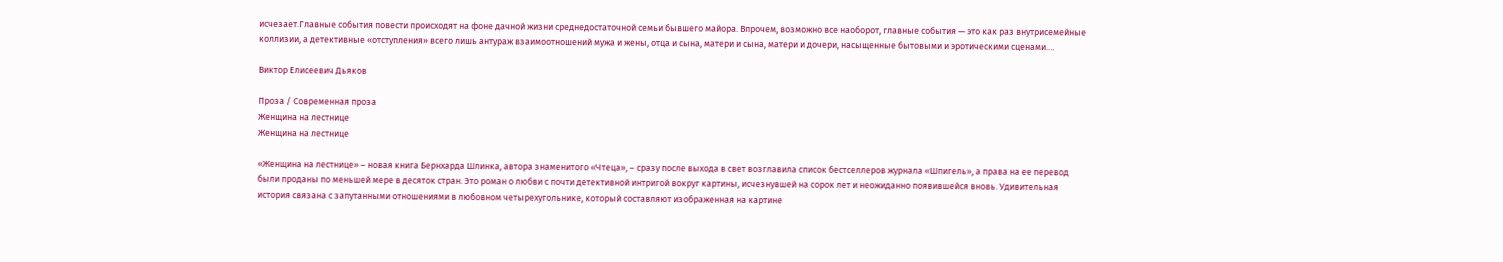исчезает.Главные события повести происходят на фоне дачной жизни среднедостаточной семьи бывшего майора. Впрочем, возможно все наоборот, главные события — это как раз внутрисемейные коллизии, а детективные «отступления» всего лишь антураж взаимоотношений мужа и жены, отца и сына, матери и сына, матери и дочери, насыщенные бытовыми и эротическими сценами.…

Виктор Елисеевич Дьяков

Проза / Современная проза
Женщина на лестнице
Женщина на лестнице

«Женщина на лестнице» – новая книга Бернхарда Шлинка, автора знаменитого «Чтеца», – сразу после выхода в свет возглавила список бестселлеров журнала «Шпигель», а права на ее перевод были проданы по меньшей мере в десяток стран. Это роман о любви с почти детективной интригой вокруг картины, исчезнувшей на сорок лет и неожиданно появившейся вновь. Удивительная история связана с запутанными отношениями в любовном четырехугольнике, который составляют изображенная на картине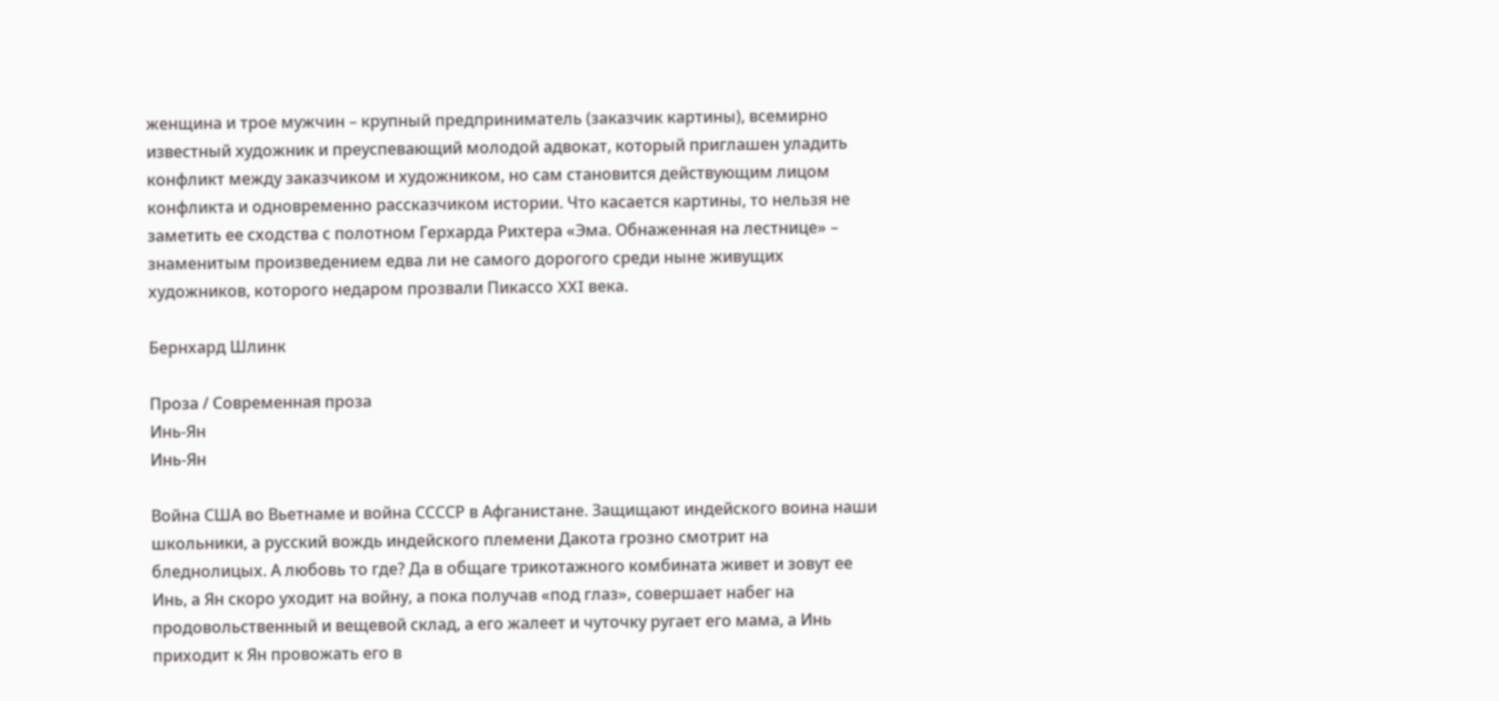женщина и трое мужчин – крупный предприниматель (заказчик картины), всемирно известный художник и преуспевающий молодой адвокат, который приглашен уладить конфликт между заказчиком и художником, но сам становится действующим лицом конфликта и одновременно рассказчиком истории. Что касается картины, то нельзя не заметить ее сходства с полотном Герхарда Рихтера «Эма. Обнаженная на лестнице» – знаменитым произведением едва ли не самого дорогого среди ныне живущих художников, которого недаром прозвали Пикассо XXI века.

Бернхард Шлинк

Проза / Современная проза
Инь-Ян
Инь-Ян

Война США во Вьетнаме и война ССССР в Афганистане. Защищают индейского воина наши школьники, а русский вождь индейского племени Дакота грозно смотрит на бледнолицых. А любовь то где? Да в общаге трикотажного комбината живет и зовут ее Инь, а Ян скоро уходит на войну, а пока получав «под глаз», совершает набег на продовольственный и вещевой склад, а его жалеет и чуточку ругает его мама, а Инь приходит к Ян провожать его в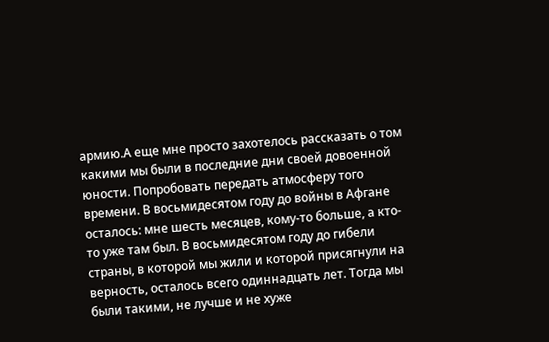армию.А еще мне просто захотелось рассказать о том какими мы были в последние дни своей довоенной юности. Попробовать передать атмосферу того времени. В восьмидесятом году до войны в Афгане осталось: мне шесть месяцев, кому-то больше, а кто-то уже там был. В восьмидесятом году до гибели страны, в которой мы жили и которой присягнули на верность, осталось всего одиннадцать лет. Тогда мы были такими, не лучше и не хуже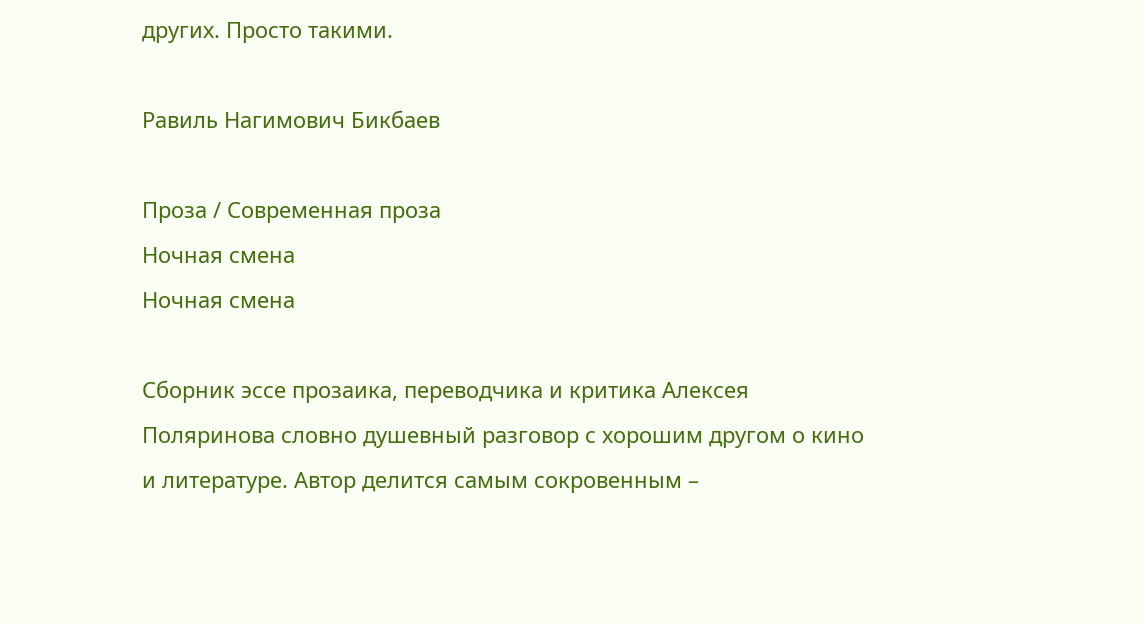других. Просто такими.

Равиль Нагимович Бикбаев

Проза / Современная проза
Ночная смена
Ночная смена

Сборник эссе прозаика, переводчика и критика Алексея Поляринова словно душевный разговор с хорошим другом о кино и литературе. Автор делится самым сокровенным –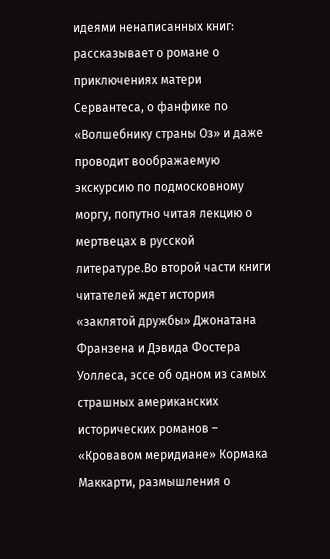идеями ненаписанных книг: рассказывает о романе о приключениях матери Сервантеса, о фанфике по «Волшебнику страны Оз» и даже проводит воображаемую экскурсию по подмосковному моргу, попутно читая лекцию о мертвецах в русской литературе.Во второй части книги читателей ждет история «заклятой дружбы» Джонатана Франзена и Дэвида Фостера Уоллеса, эссе об одном из самых страшных американских исторических романов – «Кровавом меридиане» Кормака Маккарти, размышления о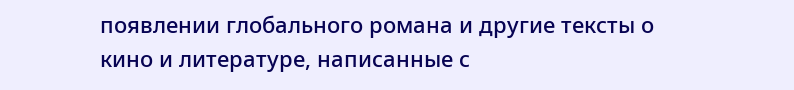появлении глобального романа и другие тексты о кино и литературе, написанные с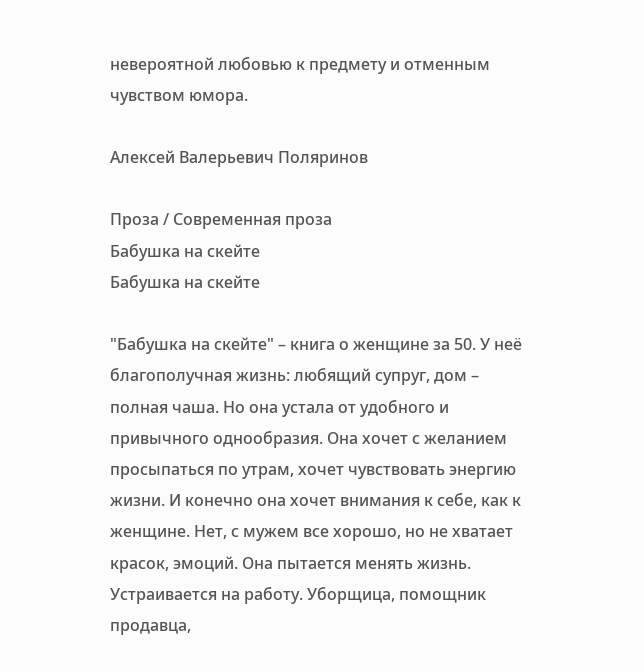невероятной любовью к предмету и отменным чувством юмора.

Алексей Валерьевич Поляринов

Проза / Современная проза
Бабушка на скейте
Бабушка на скейте

"Бабушка на скейте" – книга о женщине за 50. У неё благополучная жизнь: любящий супруг, дом – полная чаша. Но она устала от удобного и привычного однообразия. Она хочет с желанием просыпаться по утрам, хочет чувствовать энергию жизни. И конечно она хочет внимания к себе, как к женщине. Нет, с мужем все хорошо, но не хватает красок, эмоций. Она пытается менять жизнь. Устраивается на работу. Уборщица, помощник продавца,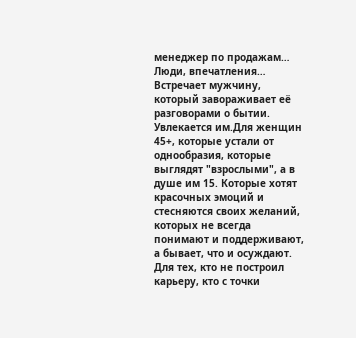менеджер по продажам… Люди, впечатления… Встречает мужчину, который завораживает её разговорами о бытии. Увлекается им.Для женщин 45+, которые устали от однообразия, которые выглядят "взрослыми", а в душе им 15. Которые хотят красочных эмоций и стесняются своих желаний, которых не всегда понимают и поддерживают, а бывает, что и осуждают. Для тех, кто не построил карьеру, кто с точки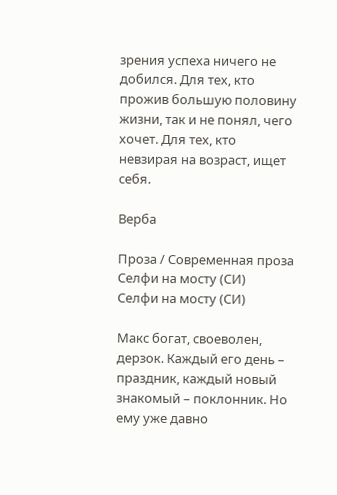зрения успеха ничего не добился. Для тех, кто прожив большую половину жизни, так и не понял, чего хочет. Для тех, кто невзирая на возраст, ищет себя.

Верба

Проза / Современная проза
Селфи на мосту (СИ)
Селфи на мосту (СИ)

Макс богат, своеволен, дерзок. Каждый его день – праздник, каждый новый знакомый – поклонник. Но ему уже давно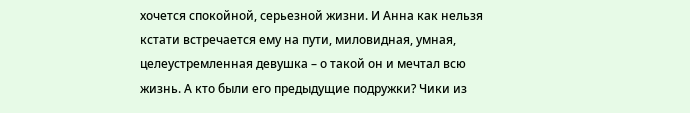хочется спокойной, серьезной жизни. И Анна как нельзя кстати встречается ему на пути, миловидная, умная, целеустремленная девушка – о такой он и мечтал всю жизнь. А кто были его предыдущие подружки? Чики из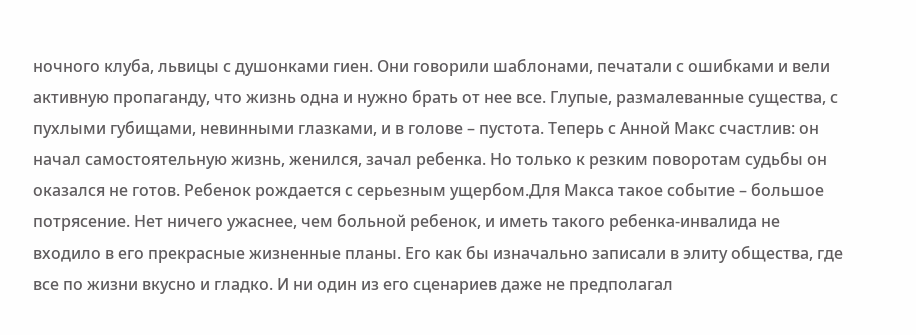ночного клуба, львицы с душонками гиен. Они говорили шаблонами, печатали с ошибками и вели активную пропаганду, что жизнь одна и нужно брать от нее все. Глупые, размалеванные существа, с пухлыми губищами, невинными глазками, и в голове – пустота. Теперь с Анной Макс счастлив: он начал самостоятельную жизнь, женился, зачал ребенка. Но только к резким поворотам судьбы он оказался не готов. Ребенок рождается с серьезным ущербом.Для Макса такое событие – большое потрясение. Нет ничего ужаснее, чем больной ребенок, и иметь такого ребенка-инвалида не входило в его прекрасные жизненные планы. Его как бы изначально записали в элиту общества, где все по жизни вкусно и гладко. И ни один из его сценариев даже не предполагал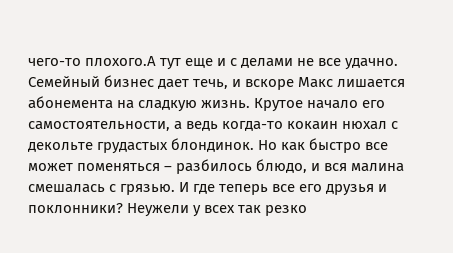чего-то плохого.А тут еще и с делами не все удачно. Семейный бизнес дает течь, и вскоре Макс лишается абонемента на сладкую жизнь. Крутое начало его самостоятельности, а ведь когда-то кокаин нюхал с декольте грудастых блондинок. Но как быстро все может поменяться – разбилось блюдо, и вся малина смешалась с грязью. И где теперь все его друзья и поклонники? Неужели у всех так резко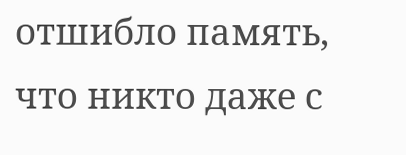отшибло память, что никто даже с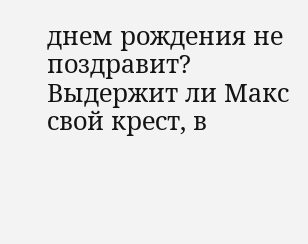днем рождения не поздравит? Выдержит ли Макс свой крест, в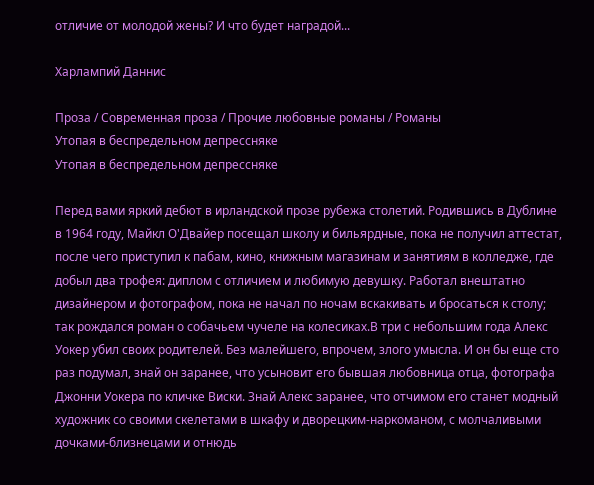отличие от молодой жены? И что будет наградой...

Харлампий Даннис

Проза / Современная проза / Прочие любовные романы / Романы
Утопая в беспредельном депрессняке
Утопая в беспредельном депрессняке

Перед вами яркий дебют в ирландской прозе рубежа столетий. Родившись в Дублине в 1964 году, Майкл О'Двайер посещал школу и бильярдные, пока не получил аттестат, после чего приступил к пабам, кино, книжным магазинам и занятиям в колледже, где добыл два трофея: диплом с отличием и любимую девушку. Работал внештатно дизайнером и фотографом, пока не начал по ночам вскакивать и бросаться к столу; так рождался роман о собачьем чучеле на колесиках.В три с небольшим года Алекс Уокер убил своих родителей. Без малейшего, впрочем, злого умысла. И он бы еще сто раз подумал, знай он заранее, что усыновит его бывшая любовница отца, фотографа Джонни Уокера по кличке Виски. Знай Алекс заранее, что отчимом его станет модный художник со своими скелетами в шкафу и дворецким-наркоманом, с молчаливыми дочками-близнецами и отнюдь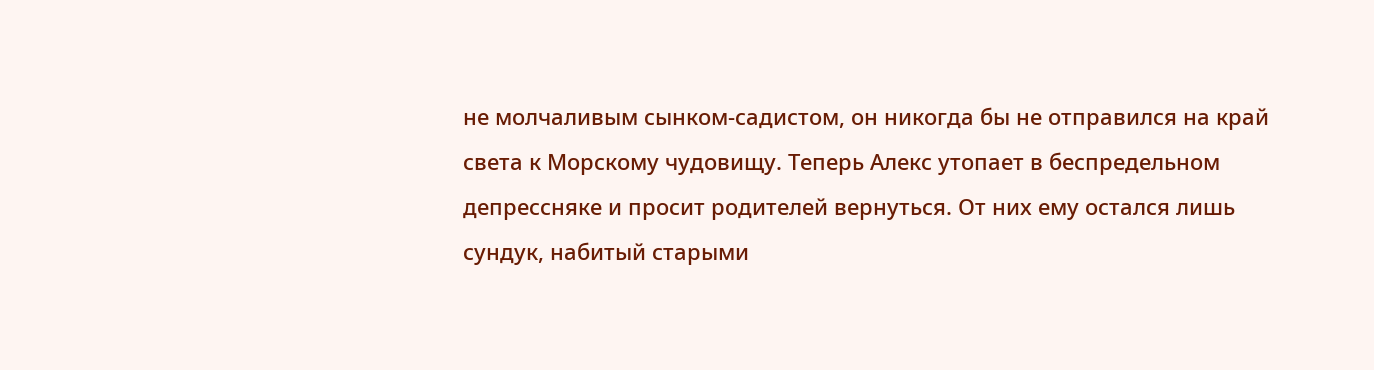не молчаливым сынком-садистом, он никогда бы не отправился на край света к Морскому чудовищу. Теперь Алекс утопает в беспредельном депрессняке и просит родителей вернуться. От них ему остался лишь сундук, набитый старыми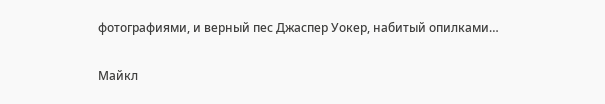фотографиями, и верный пес Джаспер Уокер, набитый опилками…

Майкл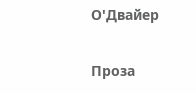О'Двайер

Проза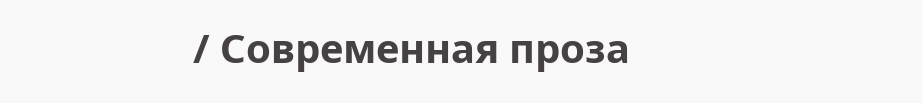/ Современная проза